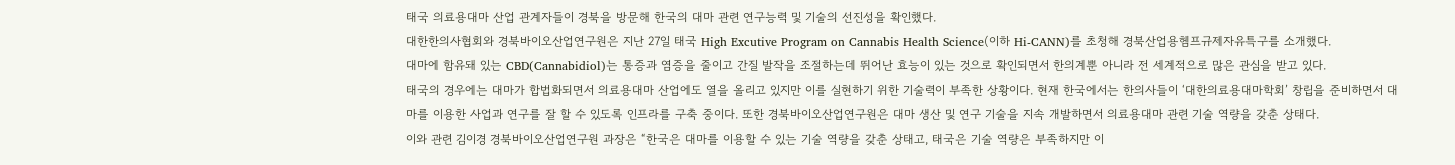태국 의료용대마 산업 관계자들이 경북을 방문해 한국의 대마 관련 연구능력 및 기술의 선진성을 확인했다.
대한한의사협회와 경북바이오산업연구원은 지난 27일 태국 High Excutive Program on Cannabis Health Science(이하 Hi-CANN)를 초청해 경북산업용헴프규제자유특구를 소개했다.
대마에 함유돼 있는 CBD(Cannabidiol)는 통증과 염증을 줄이고 간질 발작을 조절하는데 뛰어난 효능이 있는 것으로 확인되면서 한의계뿐 아니라 전 세계적으로 많은 관심을 받고 있다.
태국의 경우에는 대마가 합법화되면서 의료용대마 산업에도 열을 올리고 있지만 이를 실현하기 위한 기술력이 부족한 상황이다. 현재 한국에서는 한의사들이 ‘대한의료용대마학회’ 창립을 준비하면서 대마를 이용한 사업과 연구를 잘 할 수 있도록 인프라를 구축 중이다. 또한 경북바이오산업연구원은 대마 생산 및 연구 기술을 지속 개발하면서 의료용대마 관련 기술 역량을 갖춘 상태다.
이와 관련 김이경 경북바이오산업연구원 과장은 “한국은 대마를 이용할 수 있는 기술 역량을 갖춘 상태고, 태국은 기술 역량은 부족하지만 이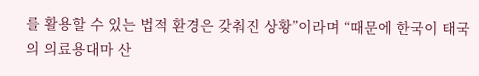를 활용할 수 있는 법적 환경은 갖춰진 상황”이라며 “때문에 한국이 태국의 의료용대마 산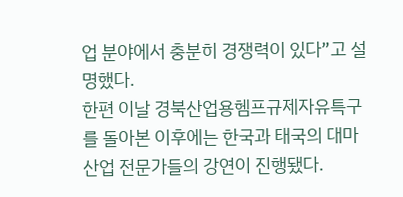업 분야에서 충분히 경쟁력이 있다”고 설명했다.
한편 이날 경북산업용헴프규제자유특구를 돌아본 이후에는 한국과 태국의 대마 산업 전문가들의 강연이 진행됐다.